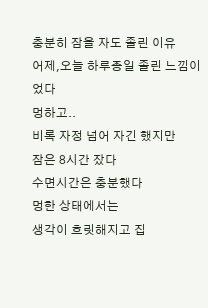충분히 잠을 자도 졸린 이유
어제,오늘 하루종일 졸린 느낌이었다
멍하고..
비록 자정 넘어 자긴 했지만
잠은 8시간 잤다
수면시간은 충분했다
멍한 상태에서는
생각이 흐릿해지고 집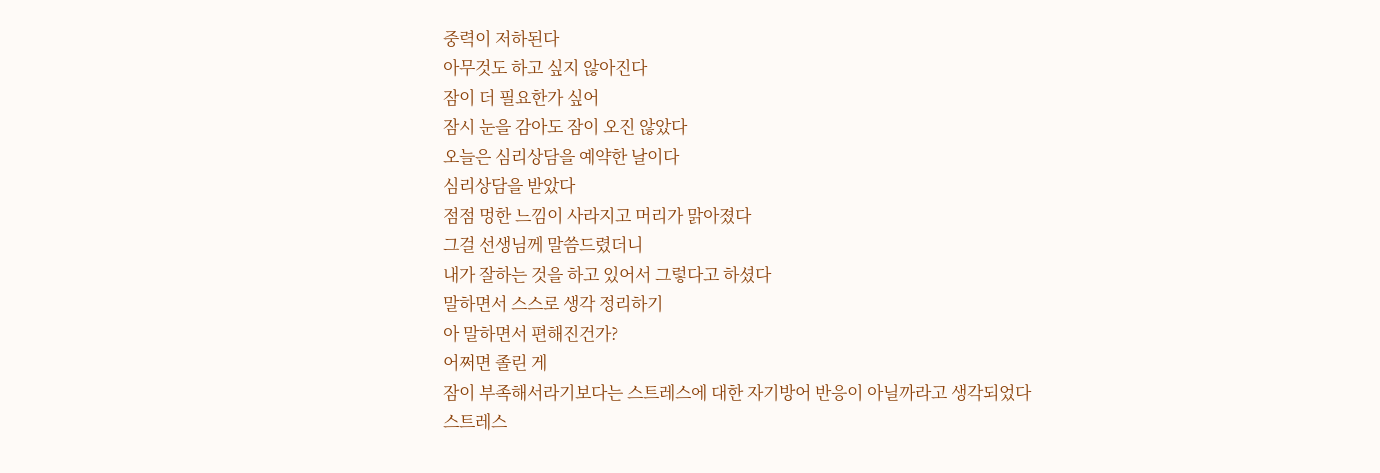중력이 저하된다
아무것도 하고 싶지 않아진다
잠이 더 필요한가 싶어
잠시 눈을 감아도 잠이 오진 않았다
오늘은 심리상담을 예약한 날이다
심리상담을 받았다
점점 멍한 느낌이 사라지고 머리가 맑아졌다
그걸 선생님께 말씀드렸더니
내가 잘하는 것을 하고 있어서 그렇다고 하셨다
말하면서 스스로 생각 정리하기
아 말하면서 편해진건가?
어쩌면 졸린 게
잠이 부족해서라기보다는 스트레스에 대한 자기방어 반응이 아닐까라고 생각되었다
스트레스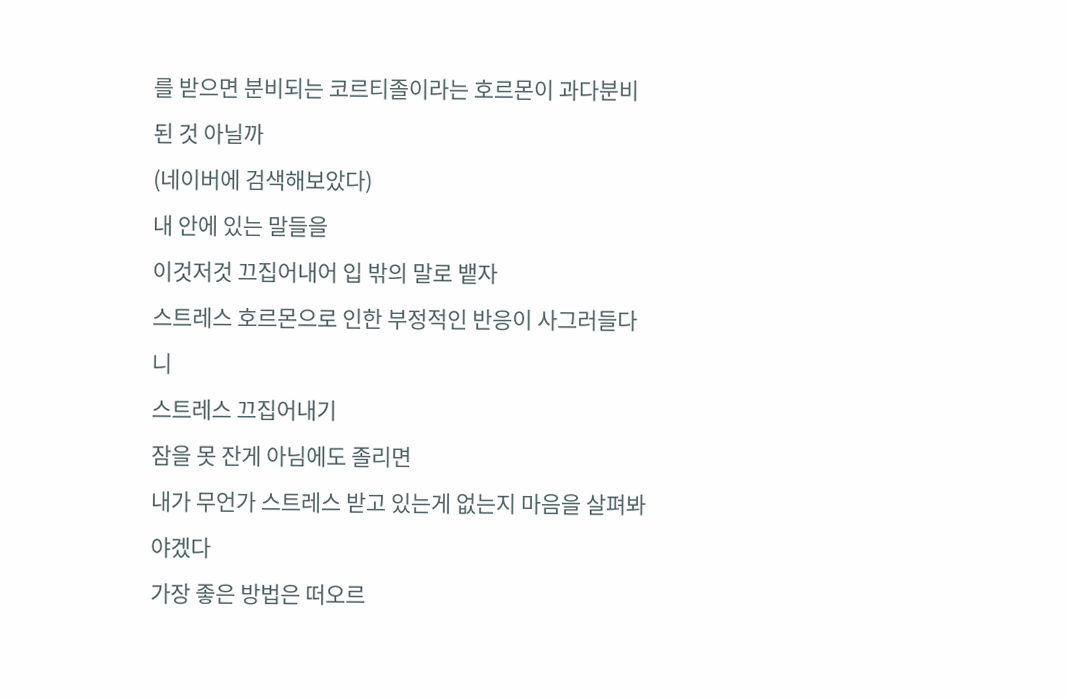를 받으면 분비되는 코르티졸이라는 호르몬이 과다분비된 것 아닐까
(네이버에 검색해보았다)
내 안에 있는 말들을
이것저것 끄집어내어 입 밖의 말로 뱉자
스트레스 호르몬으로 인한 부정적인 반응이 사그러들다니
스트레스 끄집어내기
잠을 못 잔게 아님에도 졸리면
내가 무언가 스트레스 받고 있는게 없는지 마음을 살펴봐야겠다
가장 좋은 방법은 떠오르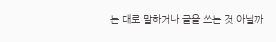는 대로 말하거나 글을 쓰는 것 아닐까